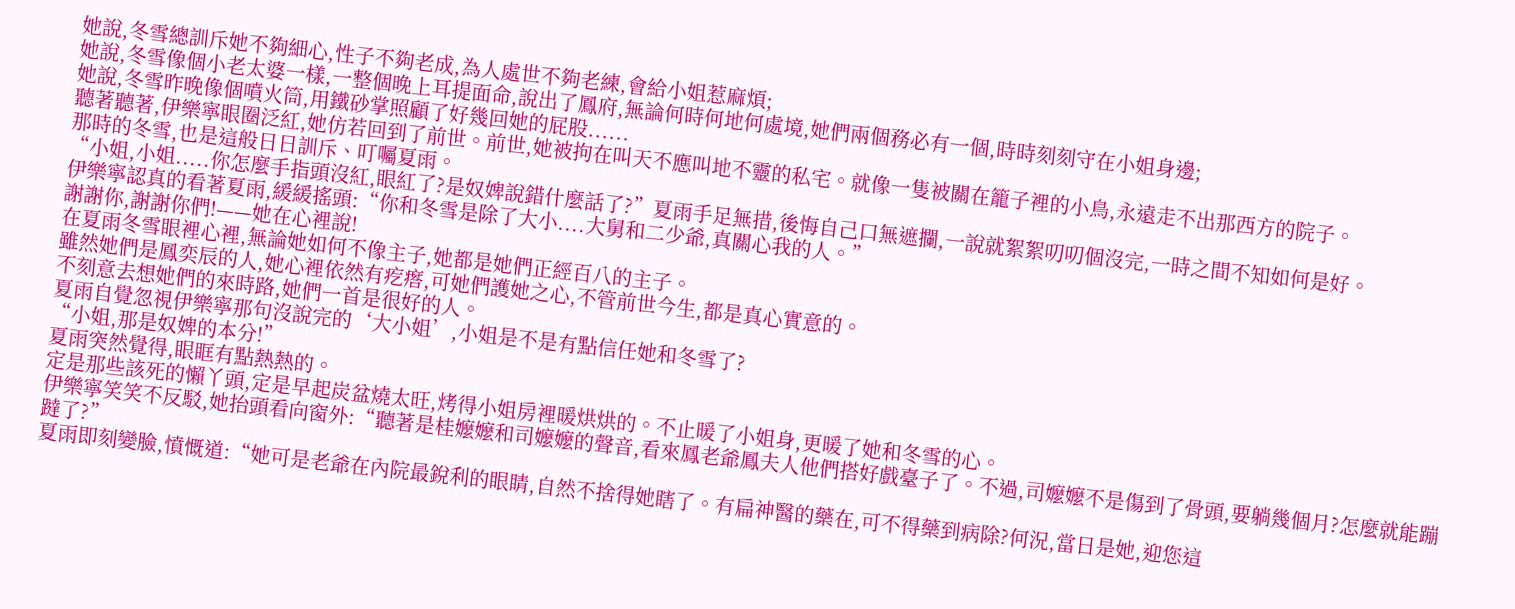她說,冬雪總訓斥她不夠細心,性子不夠老成,為人處世不夠老練,會給小姐惹麻煩;
她說,冬雪像個小老太婆一樣,一整個晚上耳提面命,說出了鳳府,無論何時何地何處境,她們兩個務必有一個,時時刻刻守在小姐身邊;
她說,冬雪昨晚像個噴火筒,用鐵砂掌照顧了好幾回她的屁股......
聽著聽著,伊樂寧眼圈泛紅,她仿若回到了前世。前世,她被拘在叫天不應叫地不靈的私宅。就像一隻被關在籠子裡的小鳥,永遠走不出那西方的院子。
那時的冬雪,也是這般日日訓斥、叮囑夏雨。
“小姐,小姐.....你怎麼手指頭沒紅,眼紅了?是奴婢說錯什麼話了?”夏雨手足無措,後悔自己口無遮攔,一說就絮絮叨叨個沒完,一時之間不知如何是好。
伊樂寧認真的看著夏雨,緩緩搖頭:“你和冬雪是除了大小....大舅和二少爺,真關心我的人。”
謝謝你,謝謝你們!——她在心裡說!
在夏雨冬雪眼裡心裡,無論她如何不像主子,她都是她們正經百八的主子。
雖然她們是鳳奕辰的人,她心裡依然有疙瘩,可她們護她之心,不管前世今生,都是真心實意的。
不刻意去想她們的來時路,她們一首是很好的人。
夏雨自覺忽視伊樂寧那句沒說完的‘大小姐’,小姐是不是有點信任她和冬雪了?
“小姐,那是奴婢的本分!”
夏雨突然覺得,眼眶有點熱熱的。
定是那些該死的懶丫頭,定是早起炭盆燒太旺,烤得小姐房裡暖烘烘的。不止暖了小姐身,更暖了她和冬雪的心。
伊樂寧笑笑不反駁,她抬頭看向窗外:“聽著是桂嬤嬤和司嬤嬤的聲音,看來鳳老爺鳳夫人他們搭好戲臺子了。不過,司嬤嬤不是傷到了骨頭,要躺幾個月?怎麼就能蹦躂了?”
夏雨即刻變臉,憤慨道:“她可是老爺在內院最銳利的眼睛,自然不捨得她瞎了。有扁神醫的藥在,可不得藥到病除?何況,當日是她,迎您這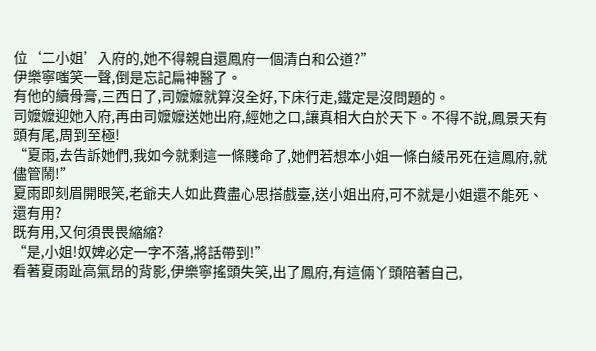位‘二小姐’入府的,她不得親自還鳳府一個清白和公道?”
伊樂寧嗤笑一聲,倒是忘記扁神醫了。
有他的續骨膏,三西日了,司嬤嬤就算沒全好,下床行走,鐵定是沒問題的。
司嬤嬤迎她入府,再由司嬤嬤送她出府,經她之口,讓真相大白於天下。不得不說,鳳景天有頭有尾,周到至極!
“夏雨,去告訴她們,我如今就剩這一條賤命了,她們若想本小姐一條白綾吊死在這鳳府,就儘管鬧!”
夏雨即刻眉開眼笑,老爺夫人如此費盡心思搭戲臺,送小姐出府,可不就是小姐還不能死、還有用?
既有用,又何須畏畏縮縮?
“是,小姐!奴婢必定一字不落,將話帶到!”
看著夏雨趾高氣昂的背影,伊樂寧搖頭失笑,出了鳳府,有這倆丫頭陪著自己,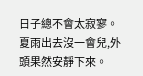日子總不會太寂寥。
夏雨出去沒一會兒,外頭果然安靜下來。